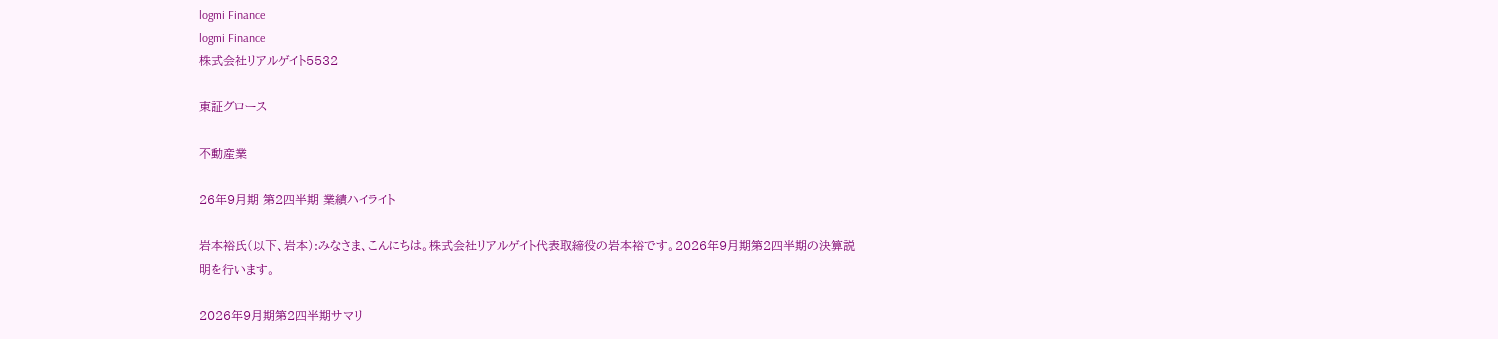logmi Finance
logmi Finance
株式会社リアルゲイト5532

東証グロース

不動産業

26年9月期 第2四半期 業績ハイライト

岩本裕氏(以下、岩本):みなさま、こんにちは。株式会社リアルゲイト代表取締役の岩本裕です。2026年9月期第2四半期の決算説明を行います。

2026年9月期第2四半期サマリ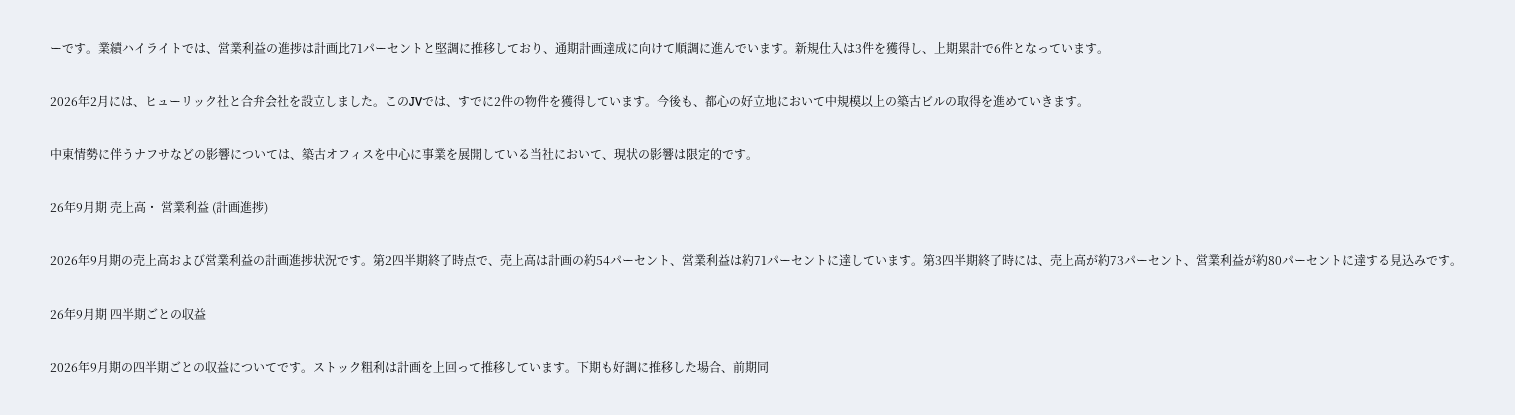ーです。業績ハイライトでは、営業利益の進捗は計画比71パーセントと堅調に推移しており、通期計画達成に向けて順調に進んでいます。新規仕入は3件を獲得し、上期累計で6件となっています。

2026年2月には、ヒューリック社と合弁会社を設立しました。このJVでは、すでに2件の物件を獲得しています。今後も、都心の好立地において中規模以上の築古ビルの取得を進めていきます。

中東情勢に伴うナフサなどの影響については、築古オフィスを中心に事業を展開している当社において、現状の影響は限定的です。

26年9月期 売上高・ 営業利益 (計画進捗)

2026年9月期の売上高および営業利益の計画進捗状況です。第2四半期終了時点で、売上高は計画の約54パーセント、営業利益は約71パーセントに達しています。第3四半期終了時には、売上高が約73パーセント、営業利益が約80パーセントに達する見込みです。

26年9月期 四半期ごとの収益

2026年9月期の四半期ごとの収益についてです。ストック粗利は計画を上回って推移しています。下期も好調に推移した場合、前期同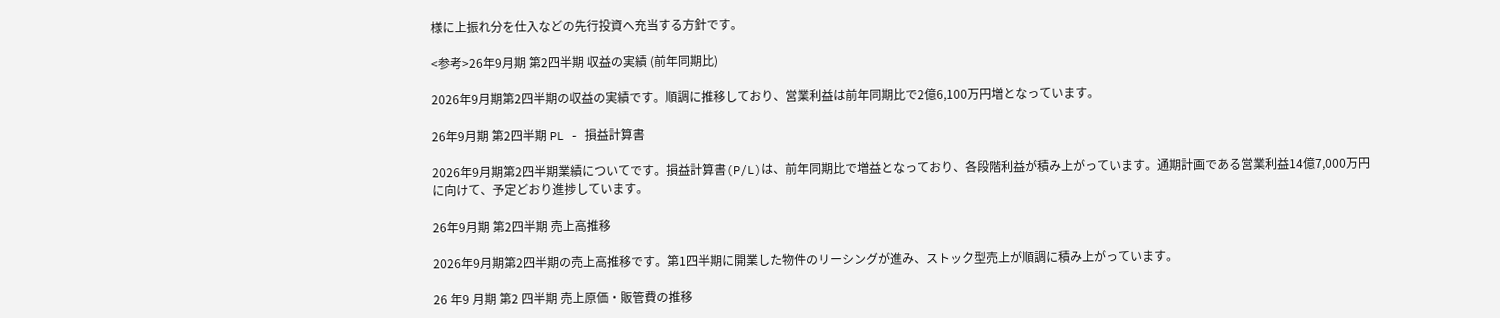様に上振れ分を仕入などの先行投資へ充当する方針です。

<参考>26年9月期 第2四半期 収益の実績 (前年同期比)

2026年9月期第2四半期の収益の実績です。順調に推移しており、営業利益は前年同期比で2億6,100万円増となっています。

26年9月期 第2四半期 PL - 損益計算書

2026年9月期第2四半期業績についてです。損益計算書(P/L)は、前年同期比で増益となっており、各段階利益が積み上がっています。通期計画である営業利益14億7,000万円に向けて、予定どおり進捗しています。

26年9月期 第2四半期 売上高推移

2026年9月期第2四半期の売上高推移です。第1四半期に開業した物件のリーシングが進み、ストック型売上が順調に積み上がっています。

26 年9 月期 第2 四半期 売上原価・販管費の推移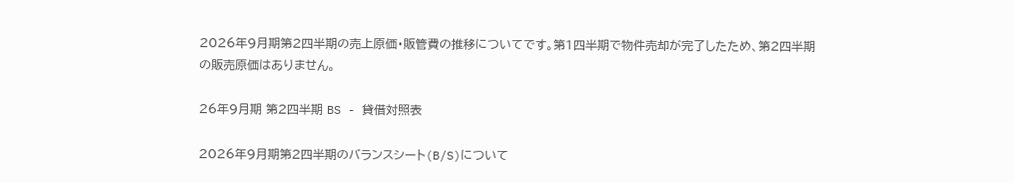2026年9月期第2四半期の売上原価・販管費の推移についてです。第1四半期で物件売却が完了したため、第2四半期の販売原価はありません。

26年9月期 第2四半期 BS - 貸借対照表

2026年9月期第2四半期のバランスシート(B/S)について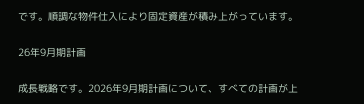です。順調な物件仕入により固定資産が積み上がっています。

26年9月期計画

成長戦略です。2026年9月期計画について、すべての計画が上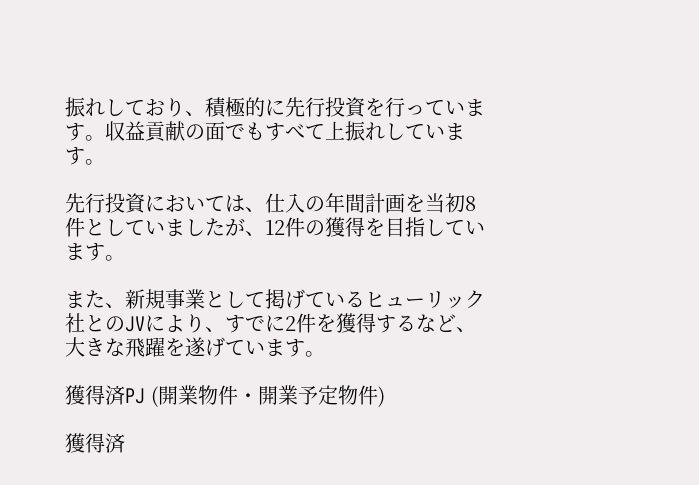振れしており、積極的に先行投資を行っています。収益貢献の面でもすべて上振れしています。

先行投資においては、仕入の年間計画を当初8件としていましたが、12件の獲得を目指しています。

また、新規事業として掲げているヒューリック社とのJVにより、すでに2件を獲得するなど、大きな飛躍を遂げています。

獲得済PJ (開業物件・開業予定物件)

獲得済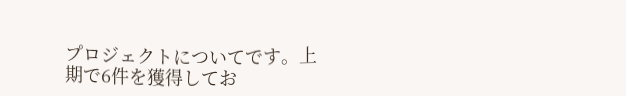プロジェクトについてです。上期で6件を獲得してお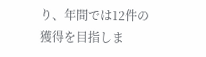り、年間では12件の獲得を目指しま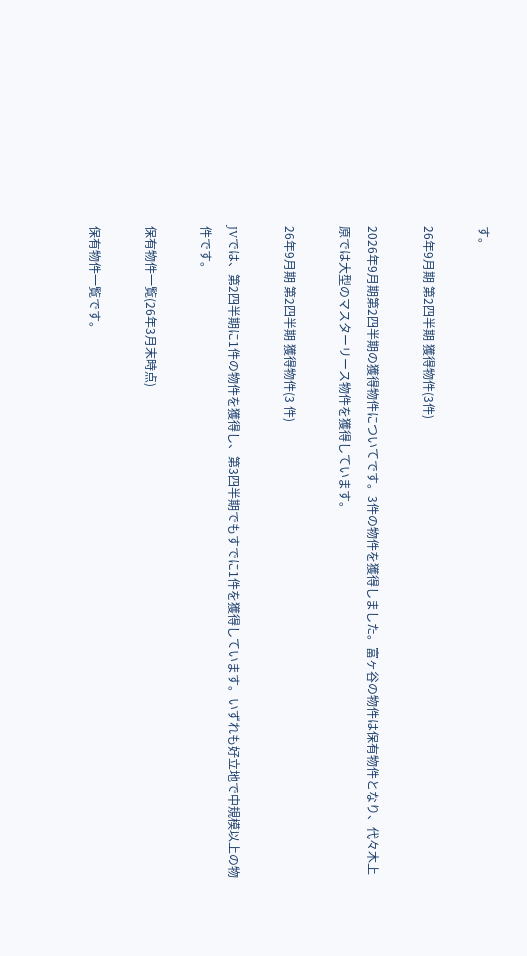す。

26年9月期 第2四半期 獲得物件(3件)

2026年9月期第2四半期の獲得物件についてです。3件の物件を獲得しました。富ヶ谷の物件は保有物件となり、代々木上原では大型のマスターリース物件を獲得しています。

26年9月期 第2四半期 獲得物件(3 件)

JVでは、第2四半期に1件の物件を獲得し、第3四半期でもすでに1件を獲得しています。いずれも好立地で中規模以上の物件です。

保有物件一覧(26年3月末時点)

保有物件一覧です。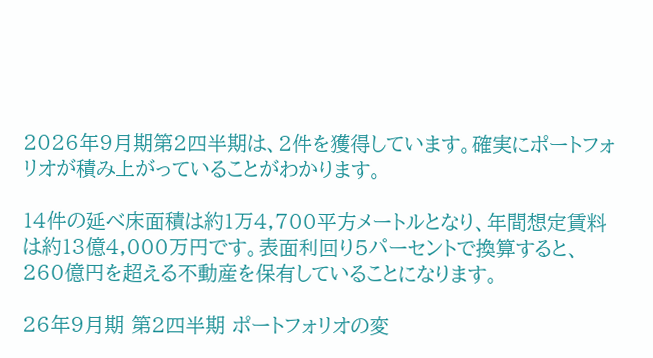2026年9月期第2四半期は、2件を獲得しています。確実にポートフォリオが積み上がっていることがわかります。

14件の延べ床面積は約1万4,700平方メートルとなり、年間想定賃料は約13億4,000万円です。表面利回り5パーセントで換算すると、260億円を超える不動産を保有していることになります。

26年9月期 第2四半期 ポートフォリオの変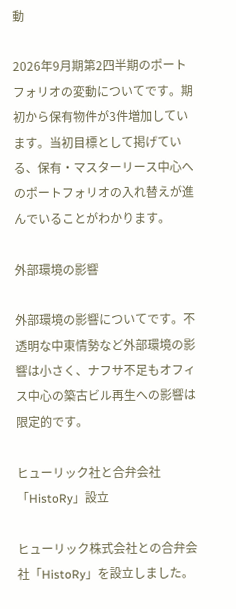動

2026年9月期第2四半期のポートフォリオの変動についてです。期初から保有物件が3件増加しています。当初目標として掲げている、保有・マスターリース中心へのポートフォリオの入れ替えが進んでいることがわかります。

外部環境の影響

外部環境の影響についてです。不透明な中東情勢など外部環境の影響は小さく、ナフサ不足もオフィス中心の築古ビル再生への影響は限定的です。

ヒューリック社と合弁会社 「HistoRy」設立

ヒューリック株式会社との合弁会社「HistoRy」を設立しました。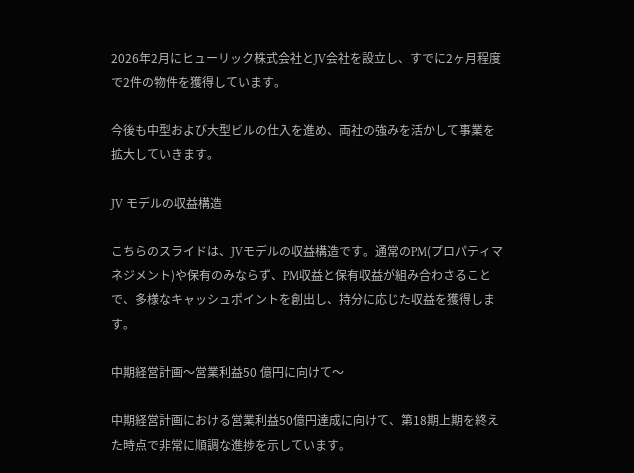2026年2月にヒューリック株式会社とJV会社を設立し、すでに2ヶ月程度で2件の物件を獲得しています。

今後も中型および大型ビルの仕入を進め、両社の強みを活かして事業を拡大していきます。

JV モデルの収益構造

こちらのスライドは、JVモデルの収益構造です。通常のPM(プロパティマネジメント)や保有のみならず、PM収益と保有収益が組み合わさることで、多様なキャッシュポイントを創出し、持分に応じた収益を獲得します。

中期経営計画〜営業利益50 億円に向けて〜

中期経営計画における営業利益50億円達成に向けて、第18期上期を終えた時点で非常に順調な進捗を示しています。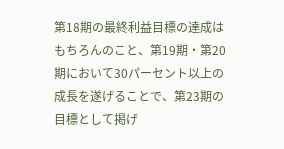第18期の最終利益目標の達成はもちろんのこと、第19期・第20期において30パーセント以上の成長を遂げることで、第23期の目標として掲げ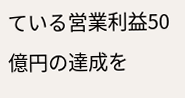ている営業利益50億円の達成を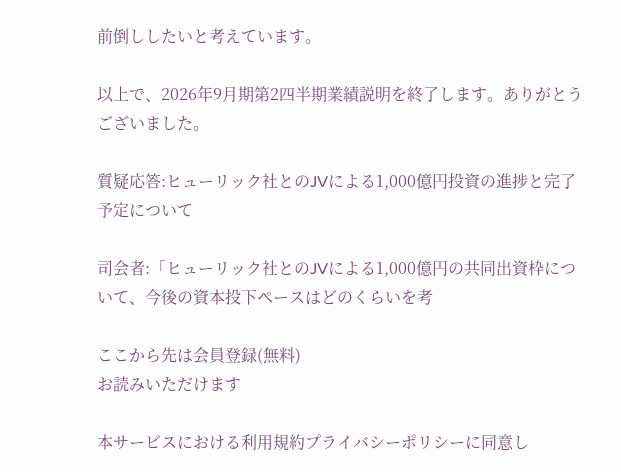前倒ししたいと考えています。

以上で、2026年9月期第2四半期業績説明を終了します。ありがとうございました。

質疑応答:ヒューリック社とのJVによる1,000億円投資の進捗と完了予定について

司会者:「ヒューリック社とのJVによる1,000億円の共同出資枠について、今後の資本投下ペースはどのくらいを考

ここから先は会員登録(無料)
お読みいただけます

本サービスにおける利用規約プライバシーポリシーに同意し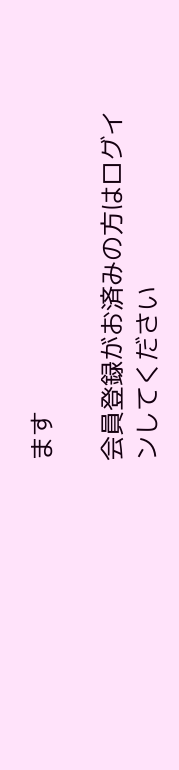ます

会員登録がお済みの方はログインしてください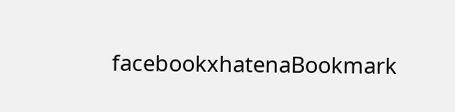facebookxhatenaBookmark